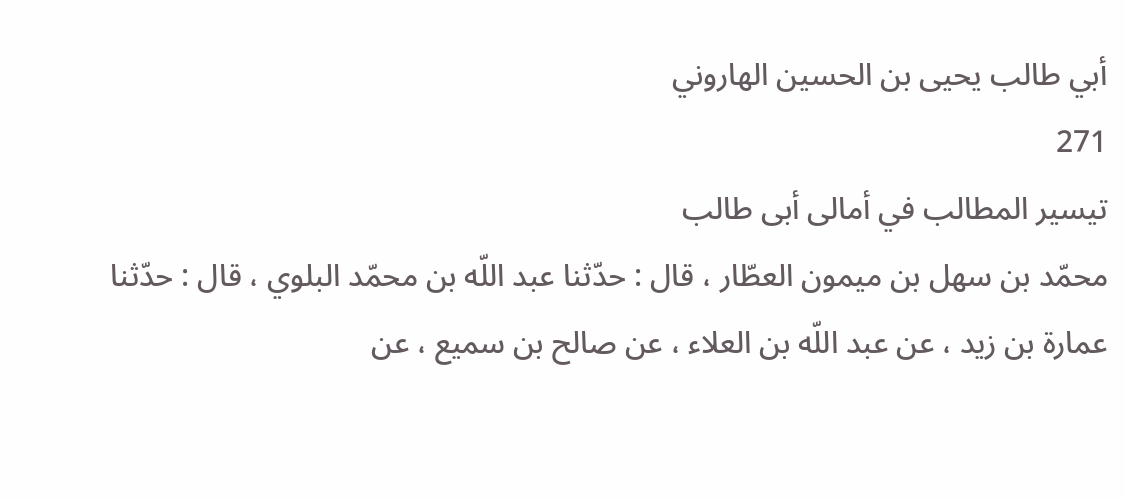أبي طالب يحيى بن الحسين الهاروني
271
تيسير المطالب في أمالى أبى طالب
محمّد بن سهل بن ميمون العطّار ، قال : حدّثنا عبد اللّه بن محمّد البلوي ، قال : حدّثنا عمارة بن زيد ، عن عبد اللّه بن العلاء ، عن صالح بن سميع ، عن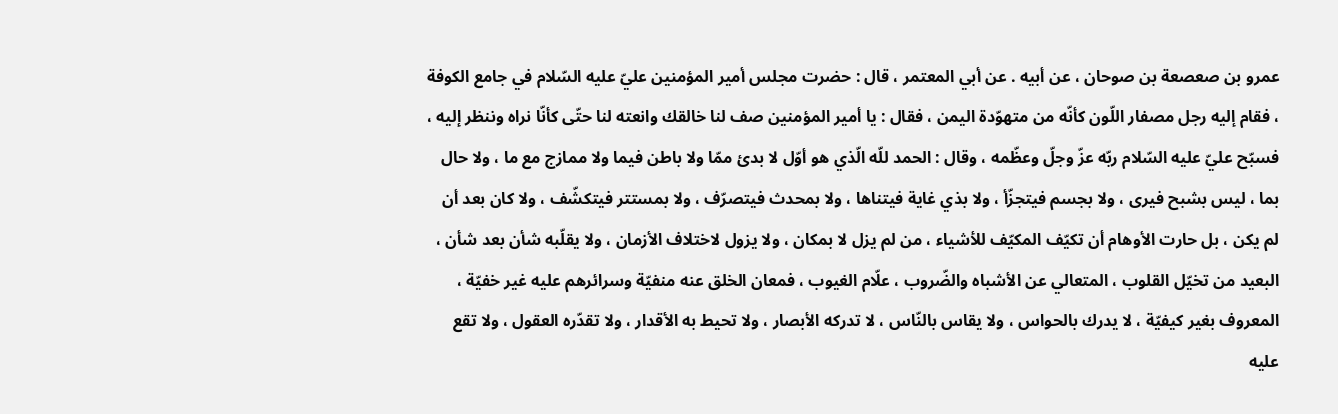عمرو بن صعصعة بن صوحان ، عن أبيه . عن أبي المعتمر ، قال : حضرت مجلس أمير المؤمنين عليّ عليه السّلام في جامع الكوفة ، فقام إليه رجل مصفار اللّون كأنّه من متهوّدة اليمن ، فقال : يا أمير المؤمنين صف لنا خالقك وانعته لنا حتّى كأنّا نراه وننظر إليه ، فسبّح عليّ عليه السّلام ربّه عزّ وجلّ وعظّمه ، وقال : الحمد للّه الّذي هو أوّل لا بدئ ممّا ولا باطن فيما ولا ممازج مع ما ، ولا حال بما ، ليس بشبح فيرى ، ولا بجسم فيتجزّأ ، ولا بذي غاية فيتناها ، ولا بمحدث فيتصرّف ، ولا بمستتر فيتكشّف ، ولا كان بعد أن لم يكن ، بل حارت الأوهام أن تكيّف المكيّف للأشياء ، من لم يزل لا بمكان ، ولا يزول لاختلاف الأزمان ، ولا يقلّبه شأن بعد شأن ، البعيد من تخيّل القلوب ، المتعالي عن الأشباه والضّروب ، علّام الغيوب ، فمعان الخلق عنه منفيّة وسرائرهم عليه غير خفيّة ، المعروف بغير كيفيّة ، لا يدرك بالحواس ، ولا يقاس بالنّاس ، لا تدركه الأبصار ، ولا تحيط به الأقدار ، ولا تقدّره العقول ، ولا تقع عليه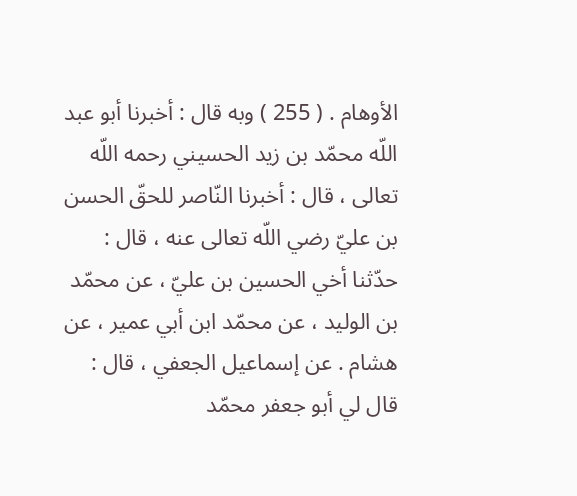الأوهام . ( 255 ) وبه قال : أخبرنا أبو عبد اللّه محمّد بن زيد الحسيني رحمه اللّه تعالى ، قال : أخبرنا النّاصر للحقّ الحسن بن عليّ رضي اللّه تعالى عنه ، قال : حدّثنا أخي الحسين بن عليّ ، عن محمّد بن الوليد ، عن محمّد ابن أبي عمير ، عن هشام . عن إسماعيل الجعفي ، قال : قال لي أبو جعفر محمّد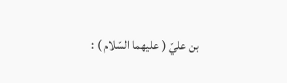بن عليّ ( عليهما السّلام ) :